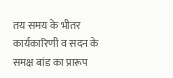तय समय के भीतर कार्यकारिणी व सदन के समक्ष बांड का प्रारूप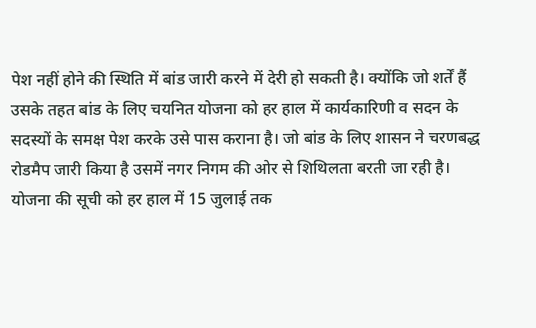पेश नहीं होने की स्थिति में बांड जारी करने में देरी हो सकती है। क्योंकि जो शर्तें हैं उसके तहत बांड के लिए चयनित योजना को हर हाल में कार्यकारिणी व सदन के सदस्यों के समक्ष पेश करके उसे पास कराना है। जो बांड के लिए शासन ने चरणबद्ध रोडमैप जारी किया है उसमें नगर निगम की ओर से शिथिलता बरती जा रही है।
योजना की सूची को हर हाल में 15 जुलाई तक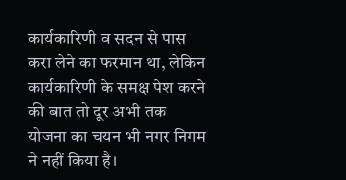कार्यकारिणी व सदन से पास करा लेने का फरमान था, लेकिन कार्यकारिणी के समक्ष पेश करने की बात तो दूर अभी तक योजना का चयन भी नगर निगम ने नहीं किया है।